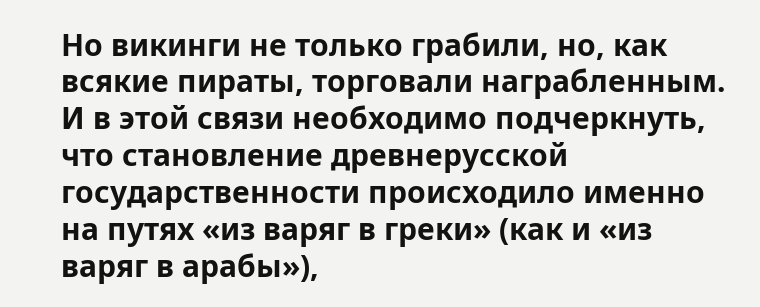Но викинги не только грабили, но, как всякие пираты, торговали награбленным. И в этой связи необходимо подчеркнуть, что становление древнерусской государственности происходило именно на путях «из варяг в греки» (как и «из варяг в арабы»),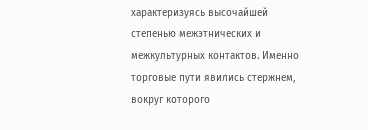характеризуясь высочайшей степенью межэтнических и межкультурных контактов. Именно торговые пути явились стержнем, вокруг которого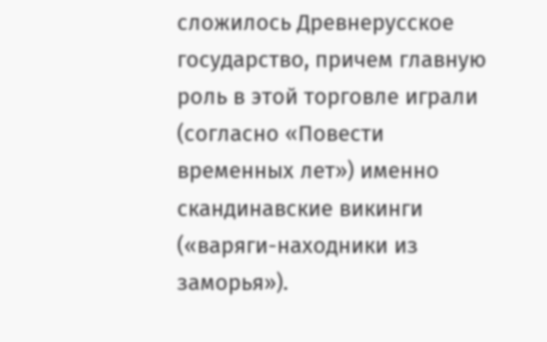сложилось Древнерусское государство, причем главную роль в этой торговле играли (согласно «Повести временных лет») именно скандинавские викинги («варяги-находники из заморья»).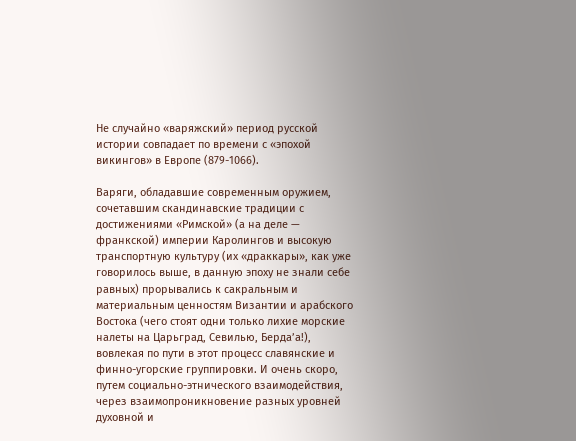Не случайно «варяжский» период русской истории совпадает по времени с «эпохой викингов» в Европе (879-1066).

Варяги, обладавшие современным оружием, сочетавшим скандинавские традиции с достижениями «Римской» (а на деле — франкской) империи Каролингов и высокую транспортную культуру (их «драккары», как уже говорилось выше, в данную эпоху не знали себе равных) прорывались к сакральным и материальным ценностям Византии и арабского Востока (чего стоят одни только лихие морские налеты на Царьград, Севилью, Берда’а!), вовлекая по пути в этот процесс славянские и финно-угорские группировки. И очень скоро, путем социально-этнического взаимодействия, через взаимопроникновение разных уровней духовной и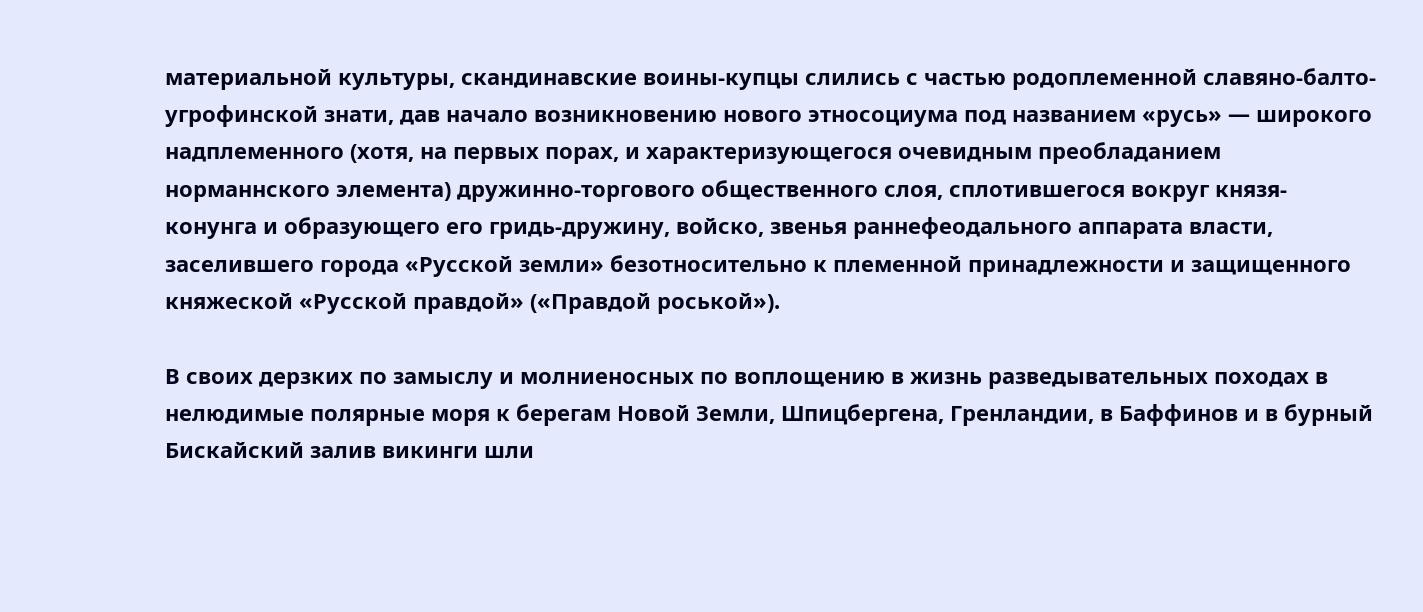материальной культуры, скандинавские воины-купцы слились с частью родоплеменной славяно-балто-угрофинской знати, дав начало возникновению нового этносоциума под названием «русь» — широкого надплеменного (хотя, на первых порах, и характеризующегося очевидным преобладанием норманнского элемента) дружинно-торгового общественного слоя, сплотившегося вокруг князя-конунга и образующего его гридь-дружину, войско, звенья раннефеодального аппарата власти, заселившего города «Русской земли» безотносительно к племенной принадлежности и защищенного княжеской «Русской правдой» («Правдой роськой»).

В своих дерзких по замыслу и молниеносных по воплощению в жизнь разведывательных походах в нелюдимые полярные моря к берегам Новой Земли, Шпицбергена, Гренландии, в Баффинов и в бурный Бискайский залив викинги шли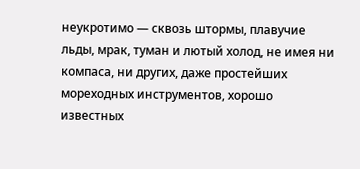неукротимо — сквозь штормы, плавучие льды, мрак, туман и лютый холод, не имея ни компаса, ни других, даже простейших мореходных инструментов, хорошо известных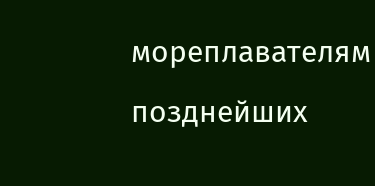мореплавателям позднейших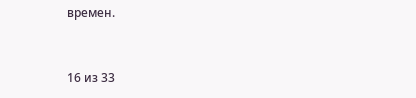времен.



16 из 33